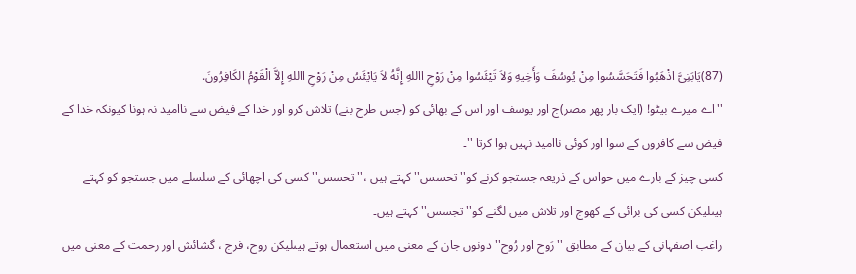(87)یَابَنِیَّ اذْهَبُوا فَتَحَسَّسُوا مِنْ یُوسُفَ وَأَخِیهِ وَلاَ تَیْئَسُوا مِنْ رَوْحِ االلهِ إِنَّهُ لاَ یَایْئَسُ مِنْ رَوْحِ االلهِ إِلاَّ الْقَوْمُ الکَافِرُونَ.
''اے میرے بیٹو! (ایک بار پھر مصر)ج اور یوسف اور اس کے بھائی کو (جس طرح بنے) تلاش کرو اور خدا کے فیض سے ناامید نہ ہونا کیونکہ خدا کے فیض سے کافروں کے سوا اور کوئی ناامید نہیں ہوا کرتا ''۔
کسی چیز کے بارے میں حواس کے ذریعہ جستجو کرنے کو''تحسس'' کہتے ہیں ،''تحسس'' کسی کی اچھائی کے سلسلے میں جستجو کو کہتے ہیںلیکن کسی کی برائی کے کھوج اور تلاش میں لگنے کو''تجسس'' کہتے ہیں۔
راغب اصفہانی کے بیان کے مطابق ''رَوح اور رُوح'' دونوں جان کے معنی میں استعمال ہوتے ہیںلیکن روح، فرج ، گشائش اور رحمت کے معنی میں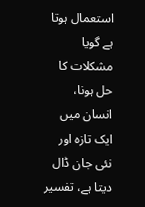استعمال ہوتا ہے گویا مشکلات کا حل ہونا، انسان میں ایک تازہ اور نئی جان ڈال دیتا ہے، تفسیر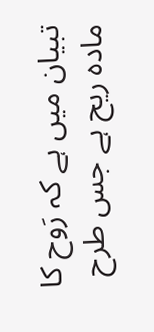تبیان میں ہے کہ رَوح کا مادہ ریح ہے جس طرح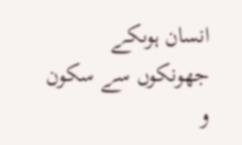انسان ہوںکے جھونکوں سے سکون و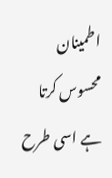اطمینان محسوس کرتا ہے اسی طرح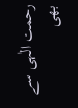رحمت الٰہی سے بھی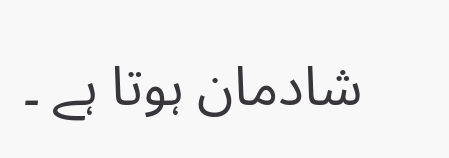شادمان ہوتا ہے ۔